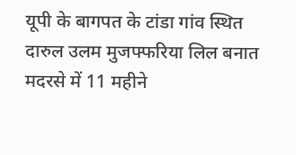यूपी के बागपत के टांडा गांव स्थित दारुल उलम मुजफ्फरिया लिल बनात  मदरसे में 11 महीने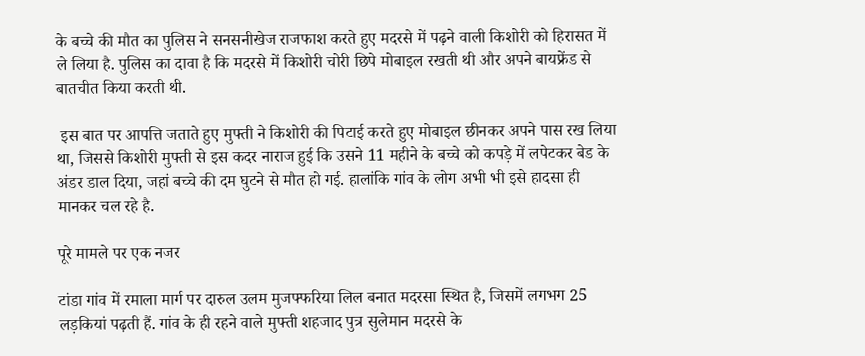के बच्चे की मौत का पुलिस ने सनसनीखेज राजफाश करते हुए मदरसे में पढ़ने वाली किशोरी को हिरासत में ले लिया है. पुलिस का दावा है कि मदरसे में किशोरी चोरी छिपे मोबाइल रखती थी और अपने बायफ्रेंड से बातचीत किया करती थी.

 इस बात पर आपत्ति जताते हुए मुफ्ती ने किशोरी की पिटाई करते हुए मोबाइल छीनकर अपने पास रख लिया था, जिससे किशोरी मुफ्ती से इस कदर नाराज हुई कि उसने 11 महीने के बच्चे को कपड़े में लपेटकर बेड के अंडर डाल दिया, जहां बच्चे की दम घुटने से मौत हो गई. हालांकि गांव के लोग अभी भी इसे हादसा ही मानकर चल रहे है.

पूरे मामले पर एक नजर

टांडा गांव में रमाला मार्ग पर दारुल उलम मुजफ्फरिया लिल बनात मदरसा स्थित है, जिसमें लगभग 25 लड़कियां पढ़ती हैं. गांव के ही रहने वाले मुफ्ती शहजाद पुत्र सुलेमान मदरसे के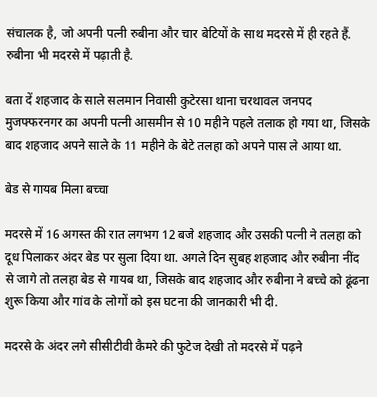संचालक है, जो अपनी पत्नी रुबीना और चार बेटियों के साथ मदरसे में ही रहते हैं. रुबीना भी मदरसे में पढ़ाती है.

बता दें शहजाद के साले सलमान निवासी कुटेरसा थाना चरथावल जनपद मुजफ्फरनगर का अपनी पत्नी आसमीन से 10 महीने पहले तलाक हो गया था, जिसके बाद शहजाद अपने साले के 11 महीने के बेटे तलहा को अपने पास ले आया था.

बेड से गायब मिला बच्चा

मदरसे में 16 अगस्त की रात लगभग 12 बजे शहजाद और उसकी पत्नी ने तलहा को दूध पिलाकर अंदर बेड पर सुला दिया था. अगले दिन सुबह शहजाद और रुबीना नींद से जागे तो तलहा बेड से गायब था, जिसके बाद शहजाद और रुबीना ने बच्चे को ढूंढना शुरू किया और गांव के लोगों को इस घटना की जानकारी भी दी.

मदरसे के अंदर लगे सीसीटीवी कैमरे की फुटेज देखी तो मदरसे में पढ़ने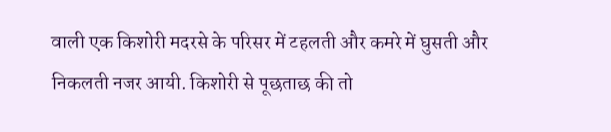वाली एक किशोरी मदरसे के परिसर में टहलती और कमरे में घुसती और निकलती नजर आयी. किशोरी से पूछताछ की तो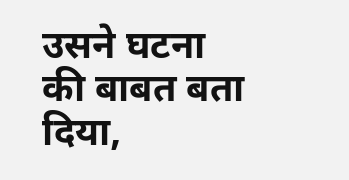उसने घटना की बाबत बता दिया,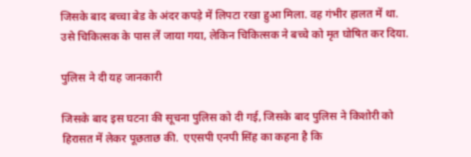जिसके बाद बच्चा बेड के अंदर कपड़े में लिपटा रखा हुआ मिला. वह गंभीर हालत में था. उसे चिकित्सक के पास लें जाया गया, लेकिन चिकित्सक ने बच्चे को मृत घोषित कर दिया.

पुलिस ने दी यह जानकारी

जिसके बाद इस घटना की सूचना पुलिस को दी गई, जिसके बाद पुलिस ने किशोरी को हिरासत में लेकर पूछताछ की.  एएसपी एनपी सिंह का कहना है कि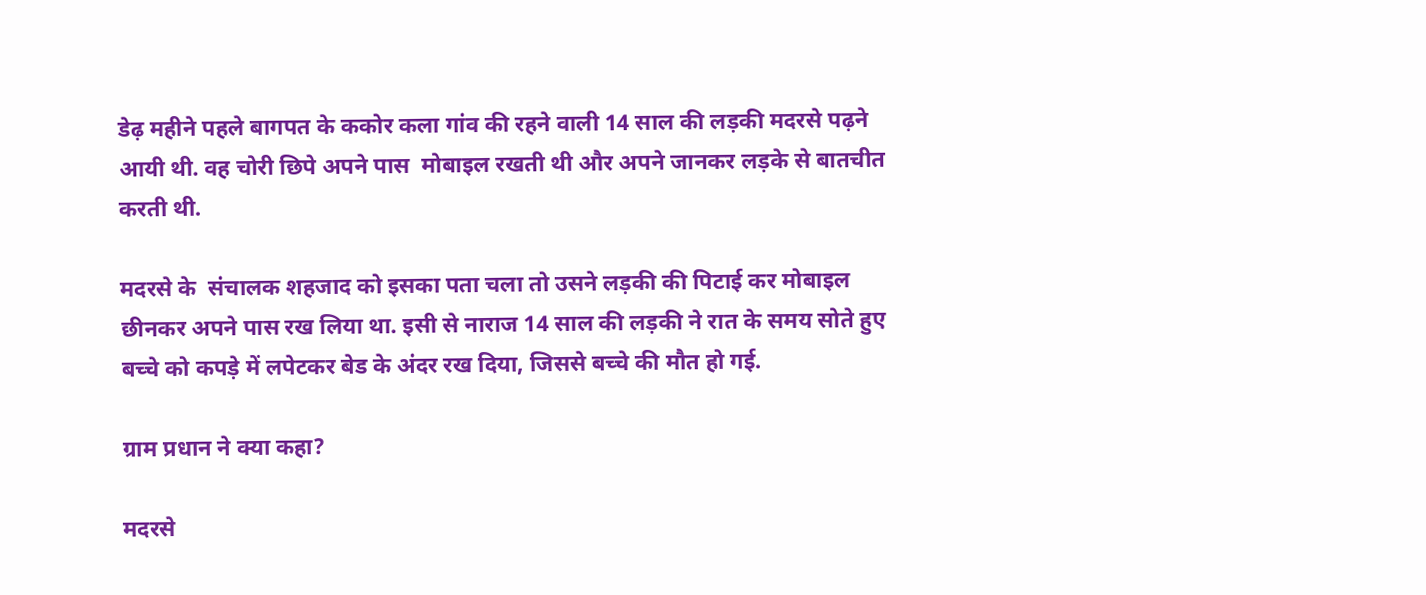डेढ़ महीने पहले बागपत के ककोर कला गांव की रहने वाली 14 साल की लड़की मदरसे पढ़ने आयी थी. वह चोरी छिपे अपने पास  मोबाइल रखती थी और अपने जानकर लड़के से बातचीत करती थी.

मदरसे के  संचालक शहजाद को इसका पता चला तो उसने लड़की की पिटाई कर मोबाइल छीनकर अपने पास रख लिया था. इसी से नाराज 14 साल की लड़की ने रात के समय सोते हुए बच्चे को कपड़े में लपेटकर बेड के अंदर रख दिया, जिससे बच्चे की मौत हो गई.

ग्राम प्रधान ने क्या कहा?

मदरसे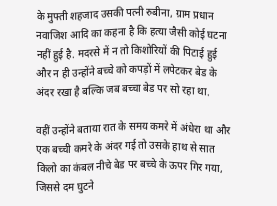के मुफ्ती शहजाद उसकी पत्नी रुबीना, ग्राम प्रधान नवाजिश आदि का कहना है कि हत्या जैसी कोई घटना नहीं हुई है. मदरसे में न तो किशोरियों की पिटाई हुई और न ही उन्होंने बच्चे को कपड़ों में लपेटकर बेड के अंदर रखा है बल्कि जब बच्चा बेड पर सो रहा था.

वहीं उन्होंने बताया रात के समय कमरे में अंधेरा था और एक बच्ची कमरे के अंदर गई तो उसके हाथ से सात किलो का कंबल नीचे बेड पर बच्चे के ऊपर गिर गया, जिससे दम घुटने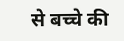से बच्चे की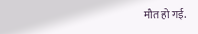मौत हो गई.